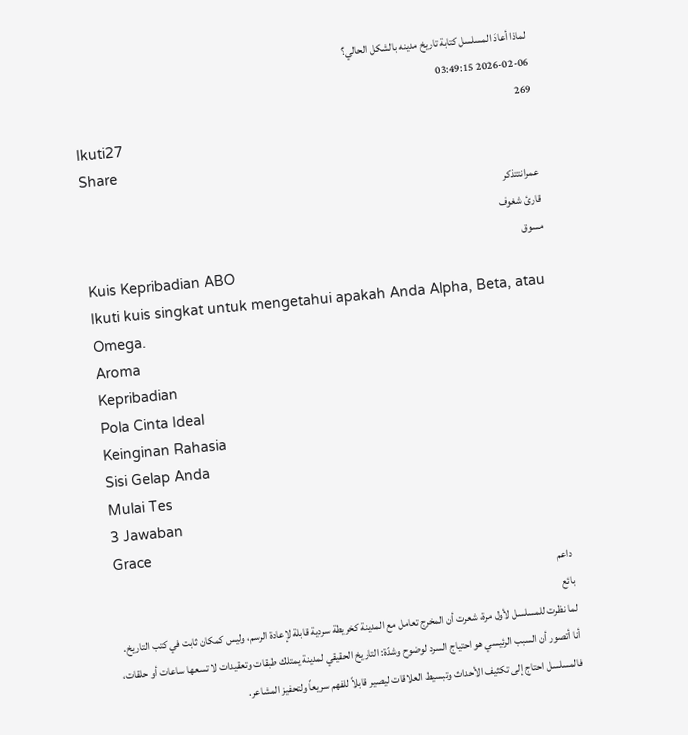لماذا أعادَ المسلسل كتابة تاريخ مدینه بالشكل الحالي؟
2026-02-06 03:49:15
269
Ikuti27
Share
عمرانتتذكر
قارئ شغوف
مسوق
Kuis Kepribadian ABO
Ikuti kuis singkat untuk mengetahui apakah Anda Alpha, Beta, atau Omega.
Aroma
Kepribadian
Pola Cinta Ideal
Keinginan Rahasia
Sisi Gelap Anda
Mulai Tes
3 Jawaban
Grace
داعم
بائع
لما نظرت للمسلسل لأول مرة، شعرت أن المخرج تعامل مع المدينة كخريطة سردية قابلة لإعادة الرسم، وليس كمكان ثابت في كتب التاريخ. أنا أتصور أن السبب الرئيسي هو احتياج السرد لوضوح وشدّة: التاريخ الحقيقي لمدينة يمتلك طبقات وتعقيدات لا تسعها ساعات أو حلقات، فالمسلسل احتاج إلى تكثيف الأحداث وتبسيط العلاقات ليصير قابلاً للفهم سريعاً ولتحفيز المشاعر.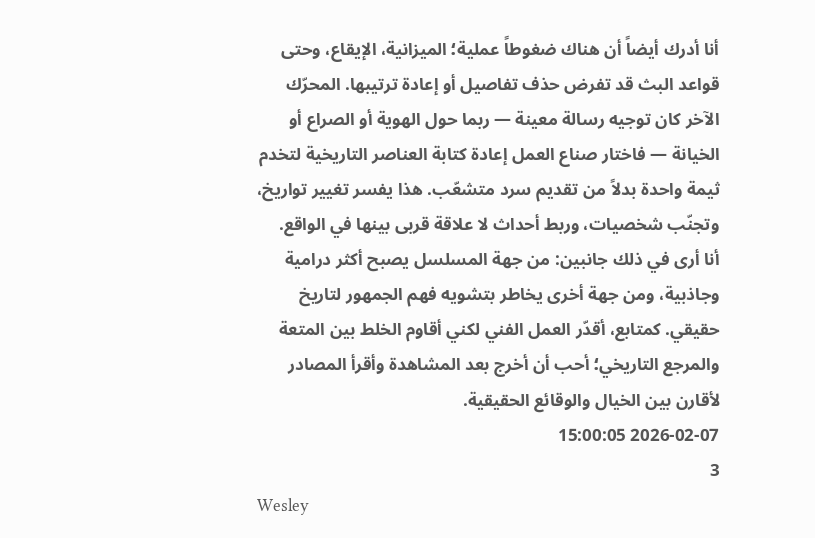أنا أدرك أيضاً أن هناك ضغوطاً عملية؛ الميزانية، الإيقاع، وحتى قواعد البث قد تفرض حذف تفاصيل أو إعادة ترتيبها. المحرّك الآخر كان توجيه رسالة معينة — ربما حول الهوية أو الصراع أو الخيانة — فاختار صناع العمل إعادة كتابة العناصر التاريخية لتخدم ثيمة واحدة بدلاً من تقديم سرد متشعّب. هذا يفسر تغيير تواريخ، وتجنّب شخصيات، وربط أحداث لا علاقة قربى بينها في الواقع.
أنا أرى في ذلك جانبين: من جهة المسلسل يصبح أكثر درامية وجاذبية، ومن جهة أخرى يخاطر بتشويه فهم الجمهور لتاريخ حقيقي. كمتابع، أقدّر العمل الفني لكني أقاوم الخلط بين المتعة والمرجع التاريخي؛ أحب أن أخرج بعد المشاهدة وأقرأ المصادر لأقارن بين الخيال والوقائع الحقيقية.
2026-02-07 15:00:05
3
Wesley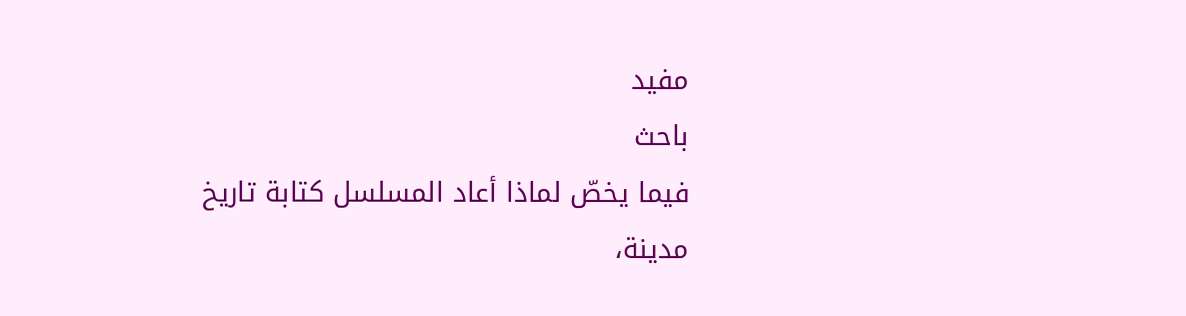مفيد
باحث
فيما يخصّ لماذا أعاد المسلسل كتابة تاريخ مدينة،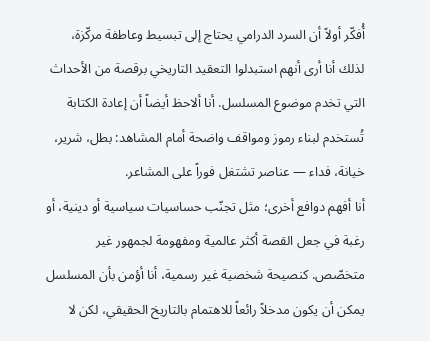أُفكّر أولاً أن السرد الدرامي يحتاج إلى تبسيط وعاطفة مركّزة، لذلك أنا أرى أنهم استبدلوا التعقيد التاريخي برقصة من الأحداث التي تخدم موضوع المسلسل. أنا ألاحظ أيضاً أن إعادة الكتابة تُستخدم لبناء رموز ومواقف واضحة أمام المشاهد: بطل، شرير، خيانة، فداء — عناصر تشتغل فوراً على المشاعر.
أنا أفهم دوافع أخرى؛ مثل تجنّب حساسيات سياسية أو دينية، أو رغبة في جعل القصة أكثر عالمية ومفهومة لجمهور غير متخصّص. كنصيحة شخصية غير رسمية، أنا أؤمن بأن المسلسل يمكن أن يكون مدخلاً رائعاً للاهتمام بالتاريخ الحقيقي، لكن لا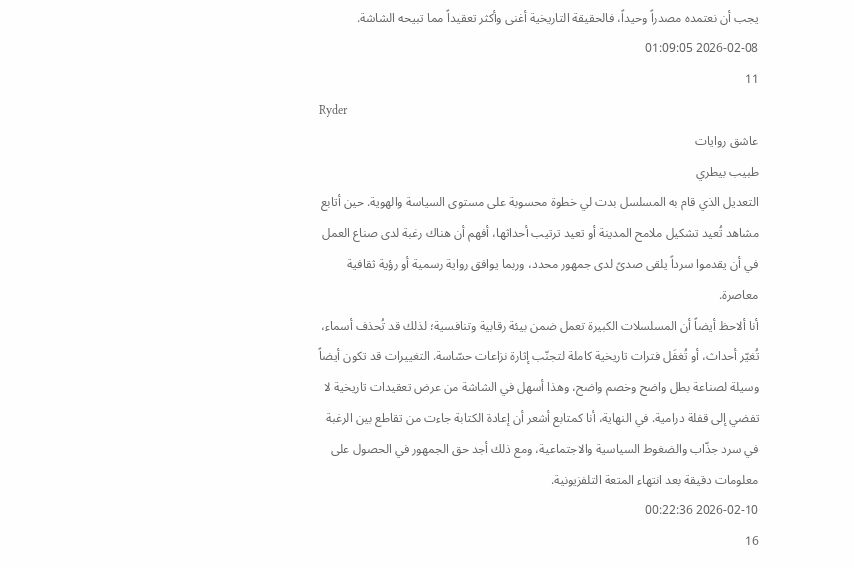يجب أن نعتمده مصدراً وحيداً، فالحقيقة التاريخية أغنى وأكثر تعقيداً مما تبيحه الشاشة.
2026-02-08 01:09:05
11
Ryder
عاشق روايات
طبيب بيطري
التعديل الذي قام به المسلسل بدت لي خطوة محسوبة على مستوى السياسة والهوية. حين أتابع مشاهد تُعيد تشكيل ملامح المدينة أو تعيد ترتيب أحداثها، أفهم أن هناك رغبة لدى صناع العمل في أن يقدموا سرداً يلقى صدىً لدى جمهور محدد، وربما يوافق رواية رسمية أو رؤية ثقافية معاصرة.
أنا ألاحظ أيضاً أن المسلسلات الكبيرة تعمل ضمن بيئة رقابية وتنافسية؛ لذلك قد تُحذف أسماء، تُغيّر أحداث، أو تُغفَل فترات تاريخية كاملة لتجنّب إثارة نزاعات حسّاسة. التغييرات قد تكون أيضاً وسيلة لصناعة بطل واضح وخصم واضح، وهذا أسهل في الشاشة من عرض تعقيدات تاريخية لا تفضي إلى قفلة درامية. في النهاية، أنا كمتابع أشعر أن إعادة الكتابة جاءت من تقاطع بين الرغبة في سرد جذّاب والضغوط السياسية والاجتماعية، ومع ذلك أجد حق الجمهور في الحصول على معلومات دقيقة بعد انتهاء المتعة التلفزيونية.
2026-02-10 00:22:36
16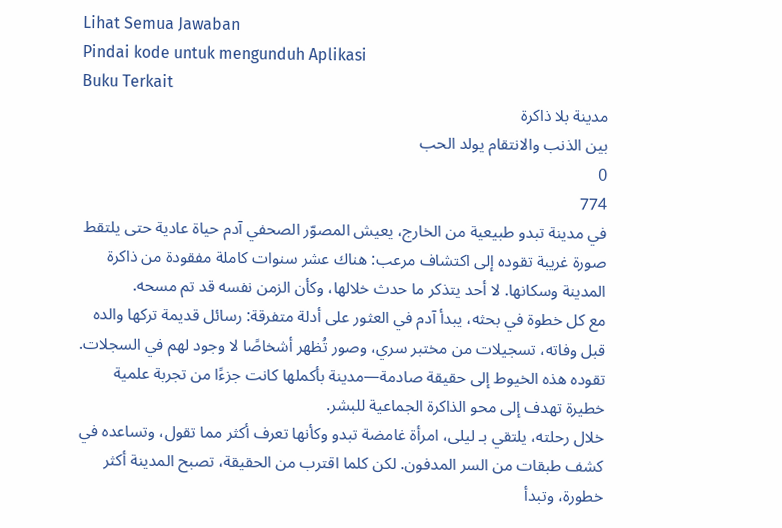Lihat Semua Jawaban
Pindai kode untuk mengunduh Aplikasi
Buku Terkait
مدينة بلا ذاكرة
بين الذنب والانتقام يولد الحب
0
774
في مدينة تبدو طبيعية من الخارج، يعيش المصوّر الصحفي آدم حياة عادية حتى يلتقط صورة غريبة تقوده إلى اكتشاف مرعب: هناك عشر سنوات كاملة مفقودة من ذاكرة المدينة وسكانها. لا أحد يتذكر ما حدث خلالها، وكأن الزمن نفسه قد تم مسحه.
مع كل خطوة في بحثه، يبدأ آدم في العثور على أدلة متفرقة: رسائل قديمة تركها والده قبل وفاته، تسجيلات من مختبر سري، وصور تُظهر أشخاصًا لا وجود لهم في السجلات. تقوده هذه الخيوط إلى حقيقة صادمة—مدينة بأكملها كانت جزءًا من تجربة علمية خطيرة تهدف إلى محو الذاكرة الجماعية للبشر.
خلال رحلته، يلتقي بـ ليلى، امرأة غامضة تبدو وكأنها تعرف أكثر مما تقول، وتساعده في كشف طبقات من السر المدفون. لكن كلما اقترب من الحقيقة، تصبح المدينة أكثر خطورة، وتبدأ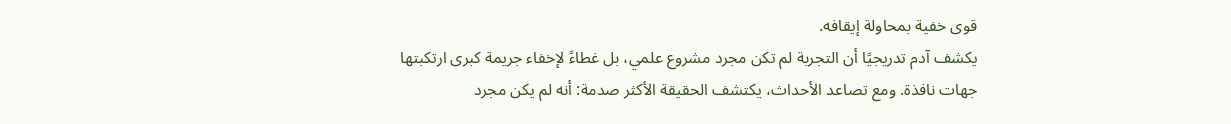قوى خفية بمحاولة إيقافه.
يكشف آدم تدريجيًا أن التجربة لم تكن مجرد مشروع علمي، بل غطاءً لإخفاء جريمة كبرى ارتكبتها جهات نافذة. ومع تصاعد الأحداث، يكتشف الحقيقة الأكثر صدمة: أنه لم يكن مجرد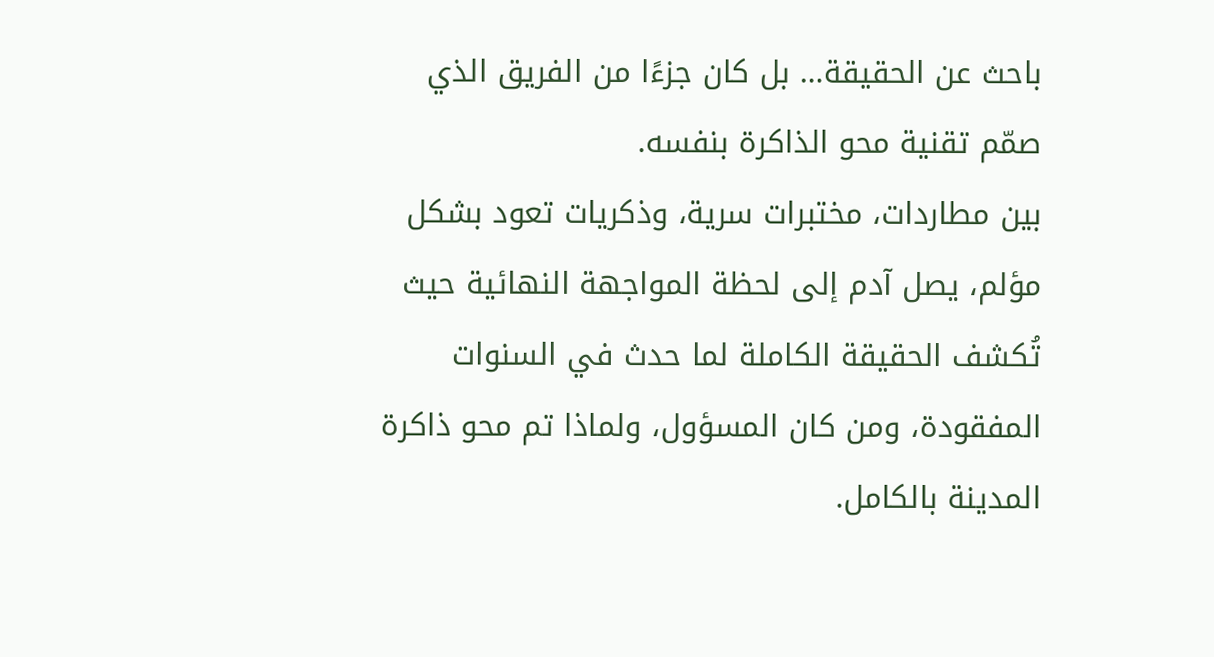باحث عن الحقيقة… بل كان جزءًا من الفريق الذي صمّم تقنية محو الذاكرة بنفسه.
بين مطاردات، مختبرات سرية، وذكريات تعود بشكل مؤلم، يصل آدم إلى لحظة المواجهة النهائية حيث تُكشف الحقيقة الكاملة لما حدث في السنوات المفقودة، ومن كان المسؤول، ولماذا تم محو ذاكرة المدينة بالكامل.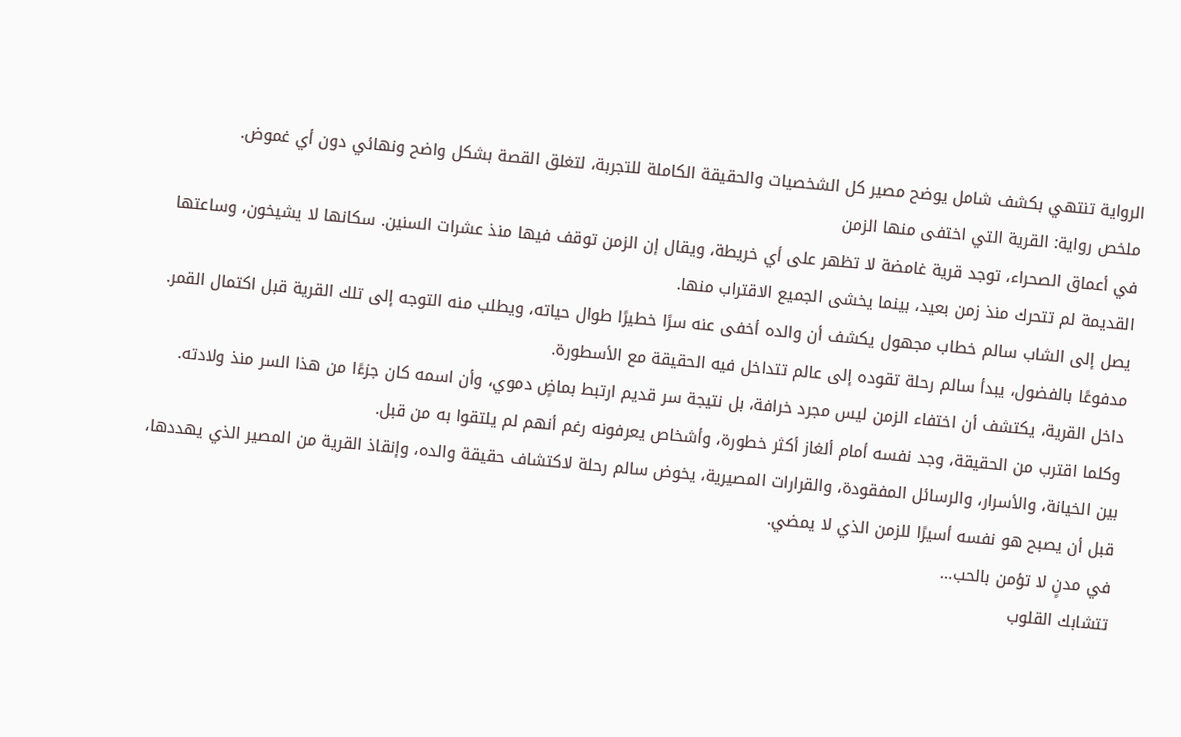الرواية تنتهي بكشف شامل يوضح مصير كل الشخصيات والحقيقة الكاملة للتجربة، لتغلق القصة بشكل واضح ونهائي دون أي غموض.
ملخص رواية: القرية التي اختفى منها الزمن
في أعماق الصحراء، توجد قرية غامضة لا تظهر على أي خريطة، ويقال إن الزمن توقف فيها منذ عشرات السنين. سكانها لا يشيخون، وساعتها القديمة لم تتحرك منذ زمن بعيد، بينما يخشى الجميع الاقتراب منها.
يصل إلى الشاب سالم خطاب مجهول يكشف أن والده أخفى عنه سرًا خطيرًا طوال حياته، ويطلب منه التوجه إلى تلك القرية قبل اكتمال القمر. مدفوعًا بالفضول، يبدأ سالم رحلة تقوده إلى عالم تتداخل فيه الحقيقة مع الأسطورة.
داخل القرية، يكتشف أن اختفاء الزمن ليس مجرد خرافة، بل نتيجة سر قديم ارتبط بماضٍ دموي، وأن اسمه كان جزءًا من هذا السر منذ ولادته. وكلما اقترب من الحقيقة، وجد نفسه أمام ألغاز أكثر خطورة، وأشخاص يعرفونه رغم أنهم لم يلتقوا به من قبل.
بين الخيانة، والأسرار، والرسائل المفقودة، والقرارات المصيرية، يخوض سالم رحلة لاكتشاف حقيقة والده، وإنقاذ القرية من المصير الذي يهددها، قبل أن يصبح هو نفسه أسيرًا للزمن الذي لا يمضي.
في مدنٍ لا تؤمن بالحب…
تتشابك القلوب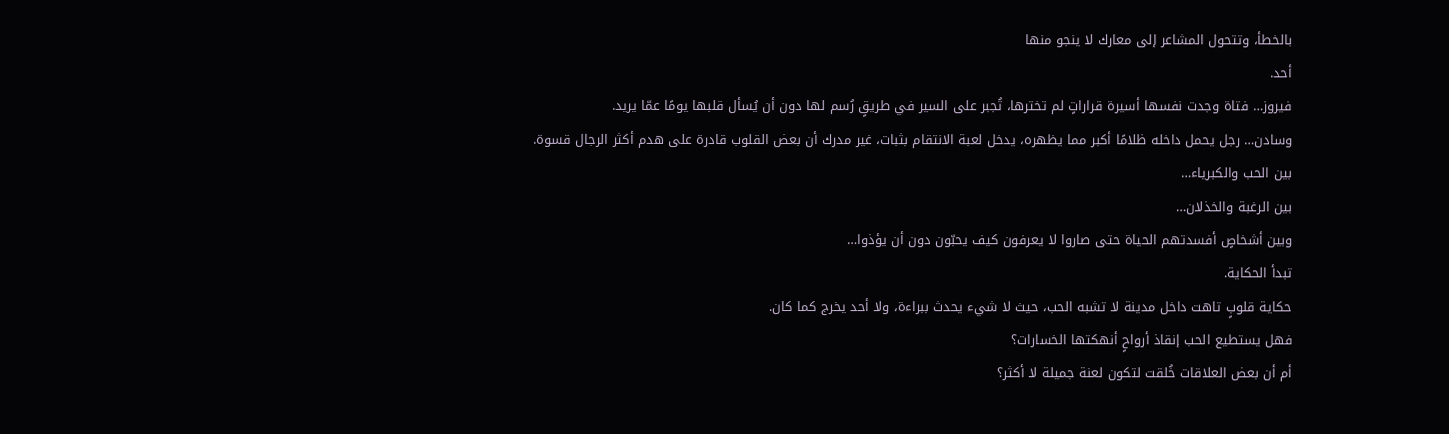بالخطأ، وتتحول المشاعر إلى معارك لا ينجو منها
أحد.
فيروز… فتاة وجدت نفسها أسيرة قراراتٍ لم تخترها، تُجبر على السير في طريقٍ رُسم لها دون أن يُسأل قلبها يومًا عمّا يريد.
وسادن… رجل يحمل داخله ظلامًا أكبر مما يظهره، يدخل لعبة الانتقام بثبات، غير مدرك أن بعض القلوب قادرة على هدم أكثر الرجال قسوة.
بين الحب والكبرياء…
بين الرغبة والخذلان…
وبين أشخاصٍ أفسدتهم الحياة حتى صاروا لا يعرفون كيف يحبّون دون أن يؤذوا…
تبدأ الحكاية.
حكاية قلوبٍ تاهت داخل مدينة لا تشبه الحب، حيث لا شيء يحدث ببراءة، ولا أحد يخرج كما كان.
فهل يستطيع الحب إنقاذ أرواحٍ أنهكتها الخسارات؟
أم أن بعض العلاقات خُلقت لتكون لعنة جميلة لا أكثر؟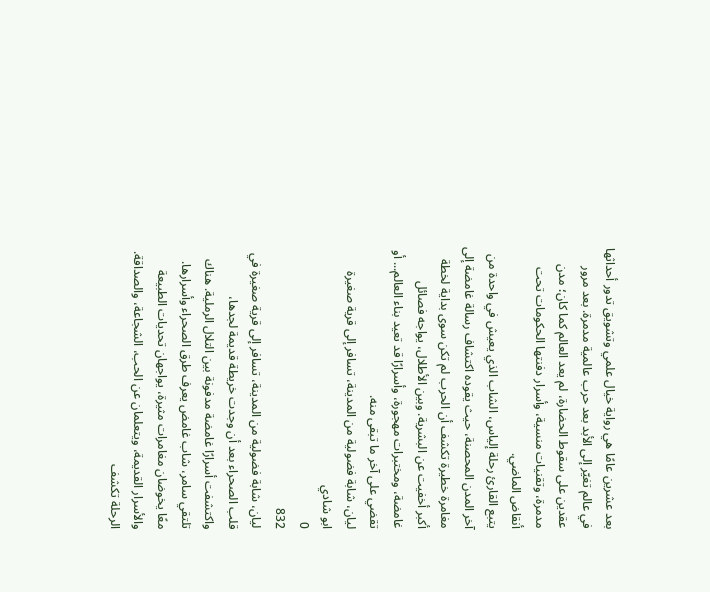بعد عشرين عامًا هي رواية خيال علمي وتشويق تدور أحداثها في عالم تغيّر إلى الأبد بعد حرب عالمية مدمرة. بعد مرور عقدين على سقوط الحضارة، لم يعد العالم كما كان؛ مدن مدمرة، وتقنيات منسية، وأسرار دفنتها الحكومات تحت أنقاض الماضي.
يتبع القارئ رحلة إلياس، الشاب الذي يعيش في واحدة من آخر المدن المحصنة، حيث يقوده اكتشاف رسالة غامضة إلى مغامرة خطيرة تكشف أن الحرب لم تكن سوى بداية لخطة أكبر أخفيت عن البشرية. وبين الأطلال، يواجه فصائل غامضة، ومختبرات مهجورة، وأسرارًا قد تعيد بناء العالم... أو تقضي على آخر ما تبقى منه.
ليان، شابة فضولية من المدينة، تسافر إلى قرية صغيرة
ابو شادي
0
832
ليان، شابة فضولية من المدينة، تسافر إلى قرية صغيرة في قلب الصحراء بعد أن وجدت خريطة قديمة لجدها، واكتشفت أسرارًا غامضة مدفونة بين التلال الرملية. هناك تلتقي سامر، شاب غامض يعرف طرق الصحراء وأسرارها. معًا يخوضان مغامرات مثيرة، يواجهان تحديات الطبيعة والأسرار القديمة، ويتعلمان عن الحب، الشجاعة، والصداقة. الرحلة تكشف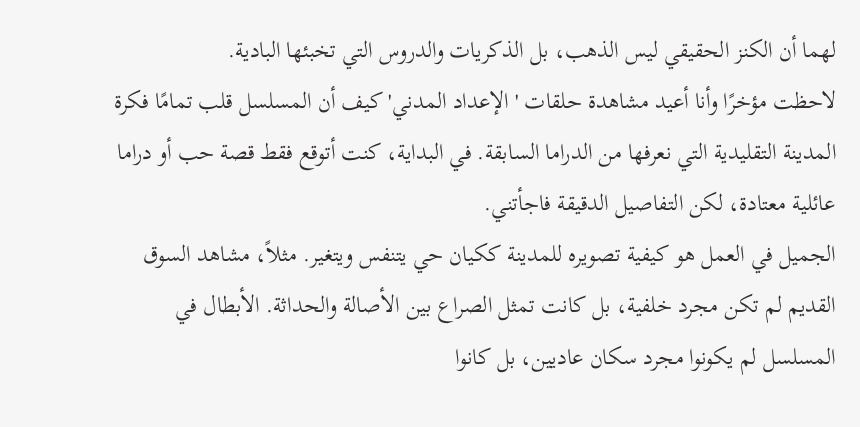لهما أن الكنز الحقيقي ليس الذهب، بل الذكريات والدروس التي تخبئها البادية.
لاحظت مؤخرًا وأنا أعيد مشاهدة حلقات 'الإعداد المدني' كيف أن المسلسل قلب تمامًا فكرة المدينة التقليدية التي نعرفها من الدراما السابقة. في البداية، كنت أتوقع فقط قصة حب أو دراما عائلية معتادة، لكن التفاصيل الدقيقة فاجأتني.
الجميل في العمل هو كيفية تصويره للمدينة ككيان حي يتنفس ويتغير. مثلاً، مشاهد السوق القديم لم تكن مجرد خلفية، بل كانت تمثل الصراع بين الأصالة والحداثة. الأبطال في المسلسل لم يكونوا مجرد سكان عاديين، بل كانوا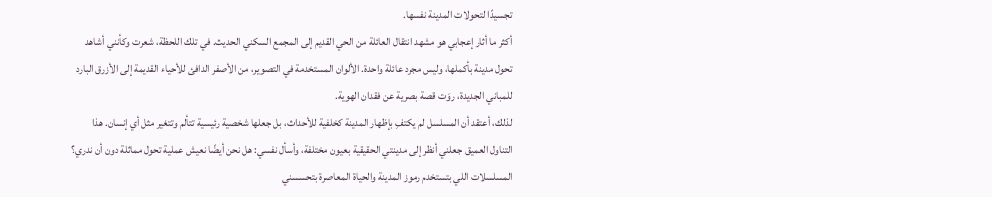تجسيدًا لتحولات المدينة نفسها.
أكثر ما أثار إعجابي هو مشهد انتقال العائلة من الحي القديم إلى المجمع السكني الحديث. في تلك اللحظة، شعرت وكأنني أشاهد تحول مدينة بأكملها، وليس مجرد عائلة واحدة. الألوان المستخدمة في التصوير، من الأصفر الدافئ للأحياء القديمة إلى الأزرق البارد للمباني الجديدة، روَت قصة بصرية عن فقدان الهوية.
لذلك، أعتقد أن المسلسل لم يكتفِ بإظهار المدينة كخلفية للأحداث، بل جعلها شخصية رئيسية تتألم وتتغير مثل أي إنسان. هذا التناول العميق جعلني أنظر إلى مدينتي الحقيقية بعيون مختلفة، وأسأل نفسي: هل نحن أيضًا نعيش عملية تحول مماثلة دون أن ندري؟
المسلسلات اللي بتستخدم رموز المدينة والحياة المعاصرة بتحسسني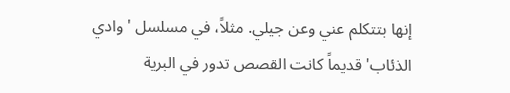إنها بتتكلم عني وعن جيلي. مثلاً، في مسلسل 'وادي الذئاب' قديماً كانت القصص تدور في البرية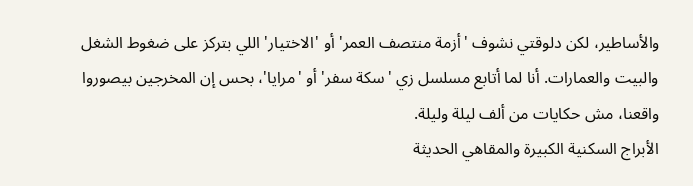والأساطير، لكن دلوقتي نشوف 'أزمة منتصف العمر' أو 'الاختيار' اللي بتركز على ضغوط الشغل والبيت والعمارات. أنا لما أتابع مسلسل زي 'سكة سفر' أو 'مرايا'، بحس إن المخرجين بيصوروا واقعنا، مش حكايات من ألف ليلة وليلة.
الأبراج السكنية الكبيرة والمقاهي الحديثة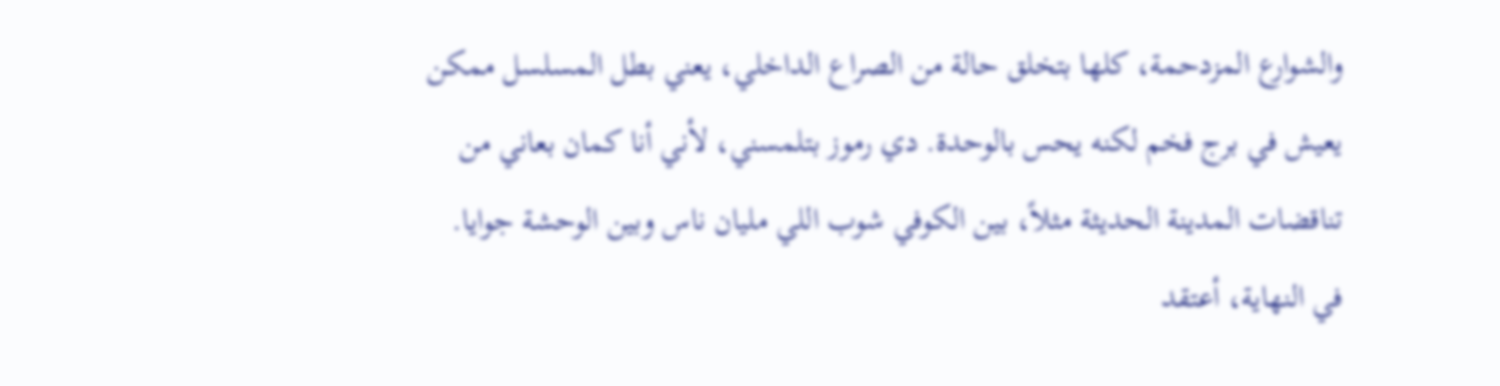والشوارع المزدحمة، كلها بتخلق حالة من الصراع الداخلي، يعني بطل المسلسل ممكن يعيش في برج فخم لكنه يحس بالوحدة. دي رموز بتلمسني، لأني أنا كمان بعاني من تناقضات المدينة الحديثة مثلاً، بين الكوفي شوب اللي مليان ناس وبين الوحشة جوايا.
في النهاية، أعتقد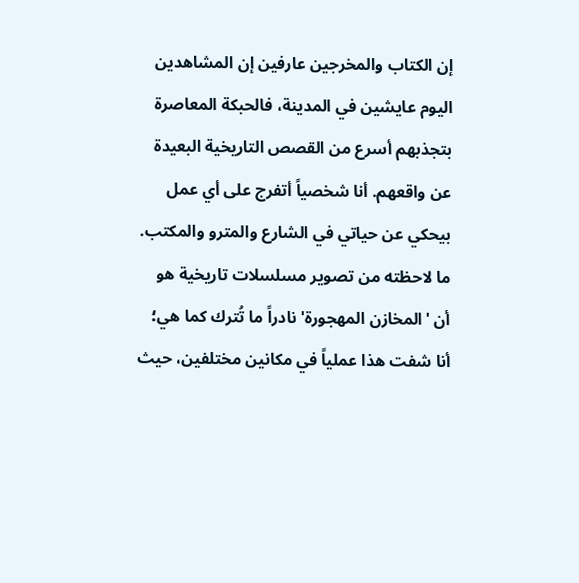إن الكتاب والمخرجين عارفين إن المشاهدين اليوم عايشين في المدينة، فالحبكة المعاصرة بتجذبهم أسرع من القصص التاريخية البعيدة عن واقعهم. أنا شخصياً أتفرج على أي عمل بيحكي عن حياتي في الشارع والمترو والمكتب.
ما لاحظته من تصوير مسلسلات تاريخية هو أن 'المخازن المهجورة' نادراً ما تُترك كما هي؛ أنا شفت هذا عملياً في مكانين مختلفين، حيث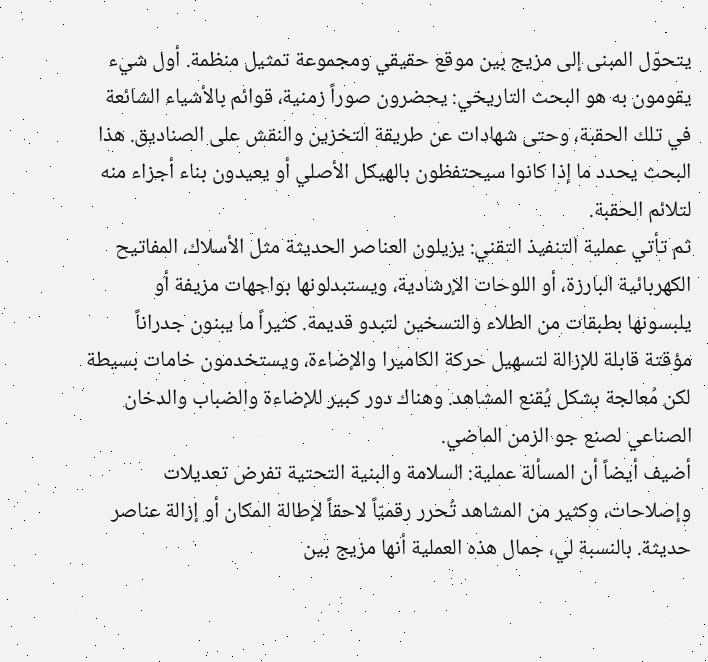يتحوّل المبنى إلى مزيج بين موقع حقيقي ومجموعة تمثيل منظمة. أول شيء يقومون به هو البحث التاريخي: يحضرون صوراً زمنية، قوائم بالأشياء الشائعة في تلك الحقبة، وحتى شهادات عن طريقة التخزين والنقش على الصناديق. هذا البحث يحدد ما إذا كانوا سيحتفظون بالهيكل الأصلي أو يعيدون بناء أجزاء منه لتلائم الحقبة.
ثم تأتي عملية التنفيذ التقني: يزيلون العناصر الحديثة مثل الأسلاك، المفاتيح الكهربائية البارزة، أو اللوحات الإرشادية، ويستبدلونها بواجهات مزيفة أو يلبسونها بطبقات من الطلاء والتسخين لتبدو قديمة. كثيراً ما يبنون جدراناً مؤقتة قابلة للإزالة لتسهيل حركة الكاميرا والإضاءة، ويستخدمون خامات بسيطة لكن مُعالجة بشكل يُقنع المشاهد. وهناك دور كبير للإضاءة والضباب والدخان الصناعي لصنع جو الزمن الماضي.
أضيف أيضاً أن المسألة عملية: السلامة والبنية التحتية تفرض تعديلات وإصلاحات، وكثير من المشاهد تُحرر رقميّاً لاحقاً لإطالة المكان أو إزالة عناصر حديثة. بالنسبة لي، جمال هذه العملية أنها مزيج بين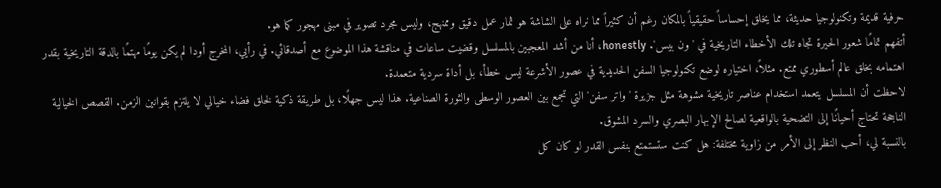حرفية قديمة وتكنولوجيا حديثة، مما يخلق إحساساً حقيقياً بالمكان رغم أن كثيراً مما نراه على الشاشة هو ثمار عمل دقيق وممنهج، وليس مجرد تصوير في مبنى مهجور كما هو.
أتفهم تمامًا شعور الحيرة تجاه تلك الأخطاء التاريخية في 'ون بيس'. honestly، أنا من أشد المعجبين بالمسلسل وقضيت ساعات في مناقشة هذا الموضوع مع أصدقائي. في رأيي، المخرج أودا لم يكن يومًا مهتمًا بالدقة التاريخية بقدر اهتمامه بخلق عالم أسطوري ممتع. مثلاً، اختياره لوضع تكنولوجيا السفن الحديدية في عصور الأشرعة ليس خطأ، بل أداة سردية متعمدة.
لاحظت أن المسلسل يتعمد استخدام عناصر تاريخية مشوهة مثل جزيرة 'واتر سفن' التي تجمع بين العصور الوسطى والثورة الصناعية. هذا ليس جهلًا، بل طريقة ذكية لخلق فضاء خيالي لا يلتزم بقوانين الزمن. القصص الخيالية الناجحة تحتاج أحيانًا إلى التضحية بالواقعية لصالح الإبهار البصري والسرد المشوق.
بالنسبة لي، أحب النظر إلى الأمر من زاوية مختلفة: هل كنت ستستمتع بنفس القدر لو كان كل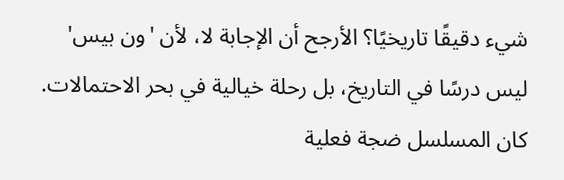شيء دقيقًا تاريخيًا؟ الأرجح أن الإجابة لا، لأن 'ون بيس' ليس درسًا في التاريخ، بل رحلة خيالية في بحر الاحتمالات.
كان المسلسل ضجة فعلية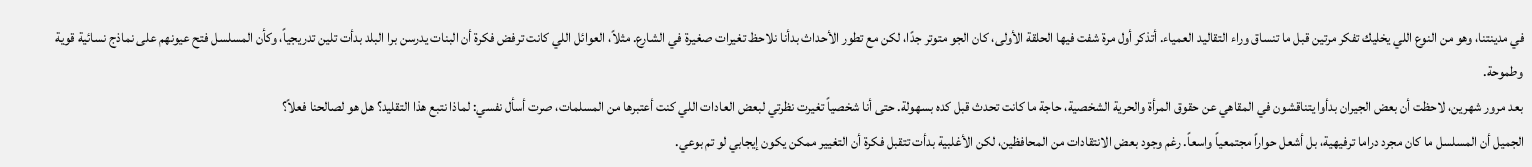في مدينتنا، وهو من النوع اللي يخليك تفكر مرتين قبل ما تنساق وراء التقاليد العمياء. أتذكر أول مرة شفت فيها الحلقة الأولى، كان الجو متوتر جدًا، لكن مع تطور الأحداث بدأنا نلاحظ تغيرات صغيرة في الشارع. مثلاً، العوائل اللي كانت ترفض فكرة أن البنات يدرسن برا البلد بدأت تلين تدريجياً، وكأن المسلسل فتح عيونهم على نماذج نسائية قوية وطموحة.
بعد مرور شهرين، لاحظت أن بعض الجيران بدأوا يتناقشون في المقاهي عن حقوق المرأة والحرية الشخصية، حاجة ما كانت تحدث قبل كده بسهولة. حتى أنا شخصياً تغيرت نظرتي لبعض العادات اللي كنت أعتبرها من المسلمات، صرت أسأل نفسي: لماذا نتبع هذا التقليد؟ هل هو لصالحنا فعلاً؟
الجميل أن المسلسل ما كان مجرد دراما ترفيهية، بل أشعل حواراً مجتمعياً واسعاً. رغم وجود بعض الانتقادات من المحافظين، لكن الأغلبية بدأت تتقبل فكرة أن التغيير ممكن يكون إيجابي لو تم بوعي.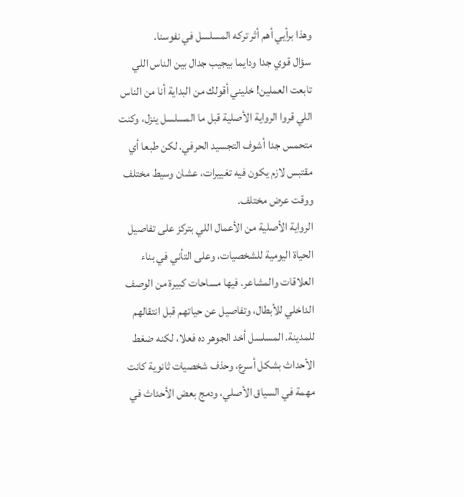وهذا برأيي أهم أثر تركه المسلسل في نفوسنا.
سؤال قوي جدا ودايما بيجيب جدال بين الناس اللي تابعت العملين! خليني أقولك من البداية أنا من الناس اللي قروا الرواية الأصلية قبل ما المسلسل ينزل، وكنت متحمس جدا أشوف التجسيد الحرفي. لكن طبعا أي مقتبس لازم يكون فيه تغييرات، عشان وسيط مختلف ووقت عرض مختلف.
الرواية الأصلية من الأعمال اللي بتركز على تفاصيل الحياة اليومية للشخصيات، وعلى التأني في بناء العلاقات والمشاعر. فيها مساحات كبيرة من الوصف الداخلي للأبطال، وتفاصيل عن حياتهم قبل انتقالهم للمدينة. المسلسل أخد الجوهر ده فعلا، لكنه ضغط الأحداث بشكل أسرع، وحذف شخصيات ثانوية كانت مهمة في السياق الأصلي، ودمج بعض الأحداث في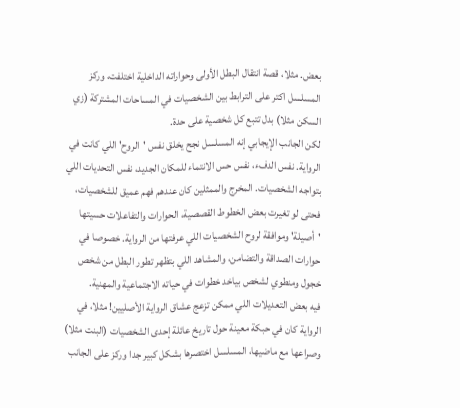بعض. مثلا، قصة انتقال البطل الأولى وحواراته الداخلية اختلفت، وركز المسلسل اكتر على الترابط بين الشخصيات في المساحات المشتركة (زي السكن مثلا) بدل تتبع كل شخصية على حدة.
لكن الجانب الإيجابي إنه المسلسل نجح يخلق نفس 'الروح' اللي كانت في الرواية. نفس الدفء، نفس حس الانتماء للمكان الجديد، نفس التحديات اللي بتواجه الشخصيات. المخرج والممثلين كان عندهم فهم عميق للشخصيات، فحتى لو تغيرت بعض الخطوط القصصية، الحوارات والتفاعلات حسيتها 'أصيلة' وموافقة لروح الشخصيات اللي عرفتها من الرواية. خصوصا في حوارات الصداقة والتضامن، والمشاهد اللي بتظهر تطور البطل من شخص خجول ومنطوي لشخص بياخد خطوات في حياته الاجتماعية والمهنية.
فيه بعض التعديلات اللي ممكن تزعج عشاق الرواية الأصليين! مثلا، في الرواية كان في حبكة معينة حول تاريخ عائلة إحدى الشخصيات (البنت مثلا) وصراعها مع ماضيها، المسلسل اختصرها بشكل كبير جدا وركز على الجانب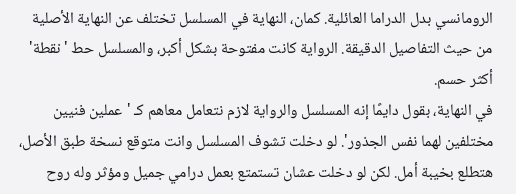الرومانسي بدل الدراما العائلية. كمان، النهاية في المسلسل تختلف عن النهاية الأصلية من حيث التفاصيل الدقيقة. الرواية كانت مفتوحة بشكل أكبر، والمسلسل حط 'نقطة' أكثر حسم.
في النهاية، بقول دايمًا إنه المسلسل والرواية لازم نتعامل معاهم كـ 'عملين فنيين مختلفين لهما نفس الجذور'. لو دخلت تشوف المسلسل وانت متوقع نسخة طبق الأصل، هتطلع بخيبة أمل. لكن لو دخلت عشان تستمتع بعمل درامي جميل ومؤثر وله روح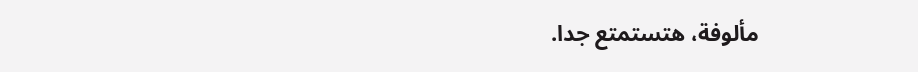مألوفة، هتستمتع جدا.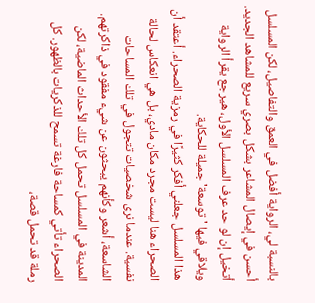بالنسبة لي، الرواية أفضل في العمق والتفاصيل، لكن المسلسل أحسن في إيصال المشاعر بشكل بصري سريع للمشاهد الجديد. أتخيل إن لو حد عرف المسلسل الأول، هيرجع يقرأ الرواية ويلاقي فيها 'توسعة' جميلة للحكاية.
هذا المسلسل جعلني أفكر كثيرًا في رمزية الصحراء. أعتقد أن الصحراء هنا ليست مجرد مكان مادي، بل هي انعكاس لحالة نفسية. عندما نرى شخصيات تتجول في تلك المساحات الشاسعة، أشعر وكأنهم يبحثون عن شيء مفقود في ذاكرتهم.
المدينة في المسلسل تحمل كل تلك الأحداث الماضية، لكن الصحراء تأتي كمساحة فارغة تسمح للذكريات بالظهور. كل رملة قد تحمل قصة،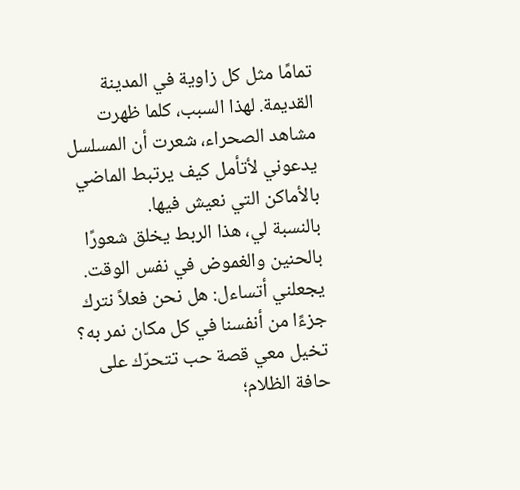تمامًا مثل كل زاوية في المدينة القديمة. لهذا السبب، كلما ظهرت مشاهد الصحراء، شعرت أن المسلسل يدعوني لأتأمل كيف يرتبط الماضي بالأماكن التي نعيش فيها.
بالنسبة لي، هذا الربط يخلق شعورًا بالحنين والغموض في نفس الوقت. يجعلني أتساءل: هل نحن فعلاً نترك جزءًا من أنفسنا في كل مكان نمر به؟
تخيل معي قصة حب تتحرّك على حافة الظلام؛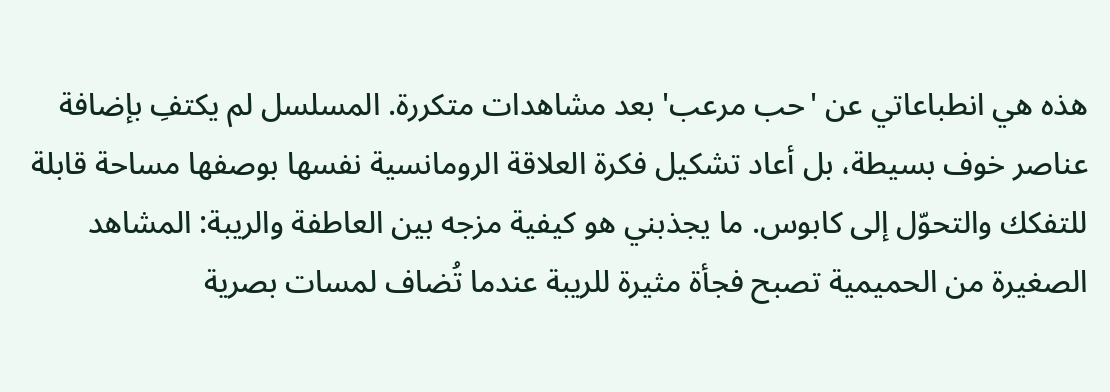هذه هي انطباعاتي عن 'حب مرعب' بعد مشاهدات متكررة. المسلسل لم يكتفِ بإضافة عناصر خوف بسيطة، بل أعاد تشكيل فكرة العلاقة الرومانسية نفسها بوصفها مساحة قابلة للتفكك والتحوّل إلى كابوس. ما يجذبني هو كيفية مزجه بين العاطفة والريبة: المشاهد الصغيرة من الحميمية تصبح فجأة مثيرة للريبة عندما تُضاف لمسات بصرية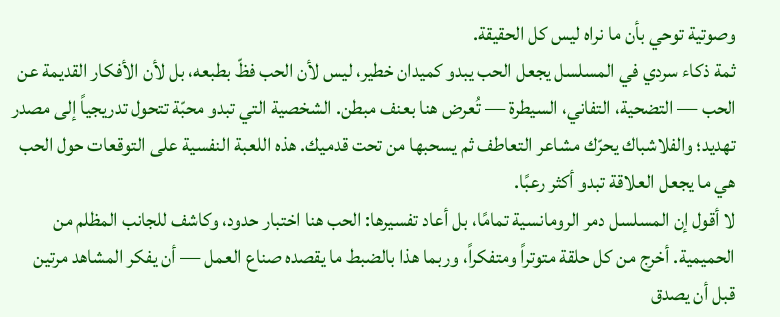وصوتية توحي بأن ما نراه ليس كل الحقيقة.
ثمة ذكاء سردي في المسلسل يجعل الحب يبدو كميدان خطير، ليس لأن الحب فظّ بطبعه، بل لأن الأفكار القديمة عن الحب — التضحية، التفاني، السيطرة — تُعرض هنا بعنف مبطن. الشخصية التي تبدو محبّة تتحول تدريجياً إلى مصدر تهديد؛ والفلاشباك يحرّك مشاعر التعاطف ثم يسحبها من تحت قدميك. هذه اللعبة النفسية على التوقعات حول الحب هي ما يجعل العلاقة تبدو أكثر رعبًا.
لا أقول إن المسلسل دمر الرومانسية تمامًا، بل أعاد تفسيرها: الحب هنا اختبار حدود، وكاشف للجانب المظلم من الحميمية. أخرج من كل حلقة متوتراً ومتفكراً، وربما هذا بالضبط ما يقصده صناع العمل — أن يفكر المشاهد مرتين قبل أن يصدق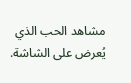مشاهد الحب الذي يُعرض على الشاشة.